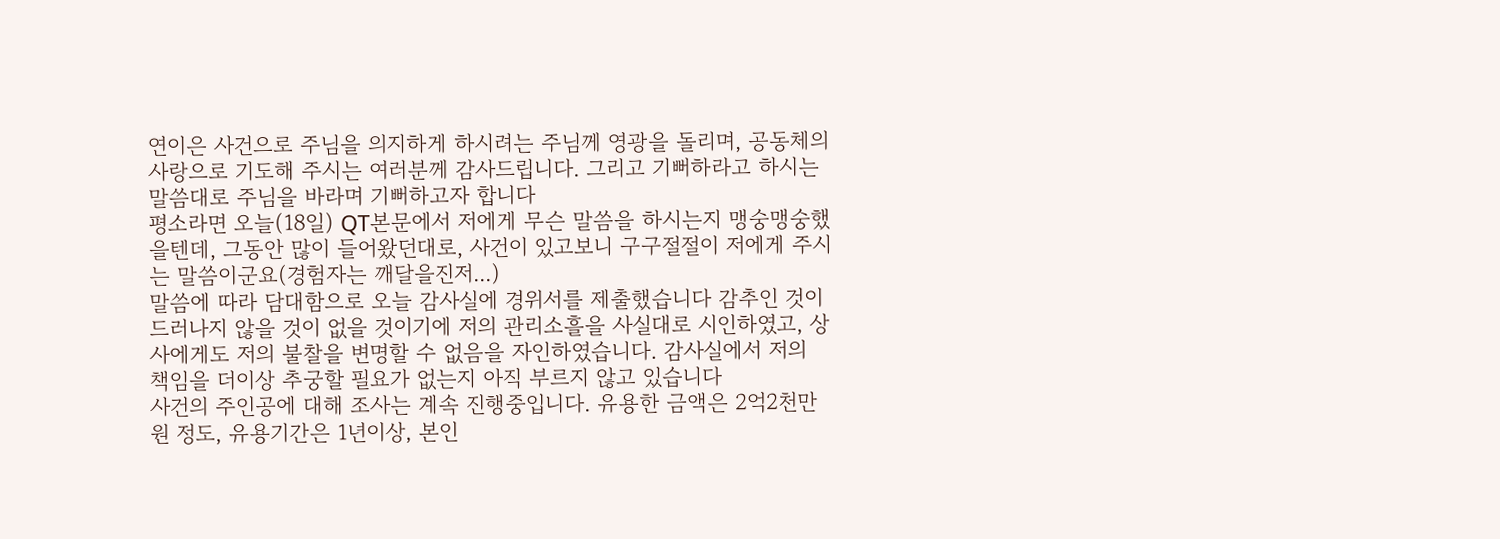연이은 사건으로 주님을 의지하게 하시려는 주님께 영광을 돌리며, 공동체의 사랑으로 기도해 주시는 여러분께 감사드립니다. 그리고 기뻐하라고 하시는 말씀대로 주님을 바라며 기뻐하고자 합니다
평소라면 오늘(18일) QT본문에서 저에게 무슨 말씀을 하시는지 맹숭맹숭했을텐데, 그동안 많이 들어왔던대로, 사건이 있고보니 구구절절이 저에게 주시는 말씀이군요(경험자는 깨달을진저...)
말씀에 따라 담대함으로 오늘 감사실에 경위서를 제출했습니다 감추인 것이 드러나지 않을 것이 없을 것이기에 저의 관리소흘을 사실대로 시인하였고, 상사에게도 저의 불찰을 변명할 수 없음을 자인하였습니다. 감사실에서 저의 책임을 더이상 추궁할 필요가 없는지 아직 부르지 않고 있습니다
사건의 주인공에 대해 조사는 계속 진행중입니다. 유용한 금액은 2억2천만원 정도, 유용기간은 1년이상, 본인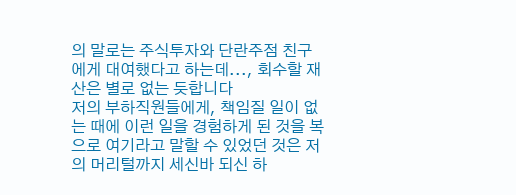의 말로는 주식투자와 단란주점 친구에게 대여했다고 하는데..., 회수할 재산은 별로 없는 듯합니다
저의 부하직원들에게, 책임질 일이 없는 때에 이런 일을 경험하게 된 것을 복으로 여기라고 말할 수 있었던 것은 저의 머리털까지 세신바 되신 하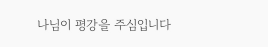나님이 평강을 주심입니다